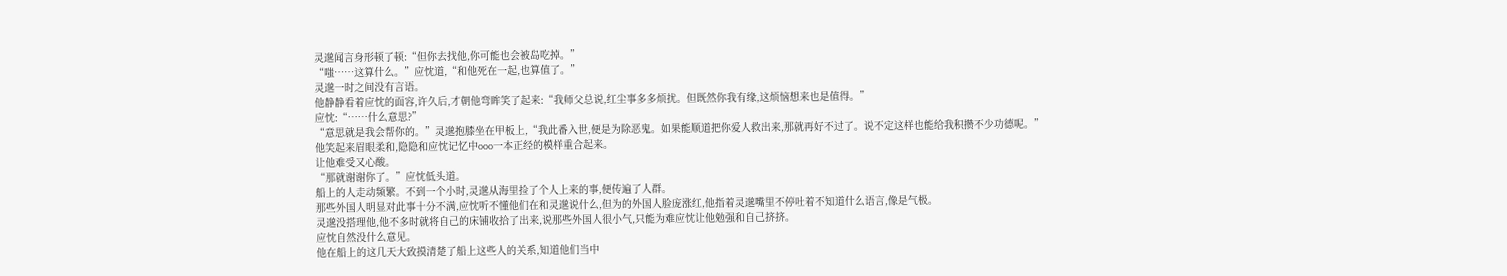灵邈闻言身形顿了顿:“但你去找他,你可能也会被岛吃掉。”
“嗤……这算什么。”应忱道,“和他死在一起,也算值了。”
灵邈一时之间没有言语。
他静静看着应忱的面容,许久后,才朝他弯眸笑了起来:“我师父总说,红尘事多多烦扰。但既然你我有缘,这烦恼想来也是值得。”
应忱:“……什么意思?”
“意思就是我会帮你的。”灵邈抱膝坐在甲板上,“我此番入世,便是为除恶鬼。如果能顺道把你爱人救出来,那就再好不过了。说不定这样也能给我积攒不少功德呢。”
他笑起来眉眼柔和,隐隐和应忱记忆中ooo一本正经的模样重合起来。
让他难受又心酸。
“那就谢谢你了。”应忱低头道。
船上的人走动频繁。不到一个小时,灵邈从海里捡了个人上来的事,便传遍了人群。
那些外国人明显对此事十分不满,应忱听不懂他们在和灵邈说什么,但为的外国人脸庞涨红,他指着灵邈嘴里不停吐着不知道什么语言,像是气极。
灵邈没搭理他,他不多时就将自己的床铺收拾了出来,说那些外国人很小气,只能为难应忱让他勉强和自己挤挤。
应忱自然没什么意见。
他在船上的这几天大致摸清楚了船上这些人的关系,知道他们当中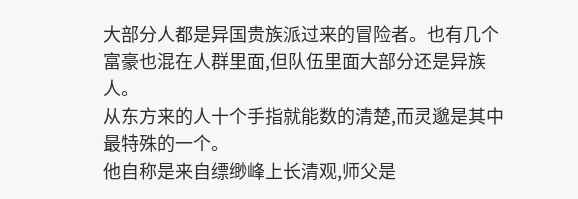大部分人都是异国贵族派过来的冒险者。也有几个富豪也混在人群里面,但队伍里面大部分还是异族人。
从东方来的人十个手指就能数的清楚,而灵邈是其中最特殊的一个。
他自称是来自缥缈峰上长清观,师父是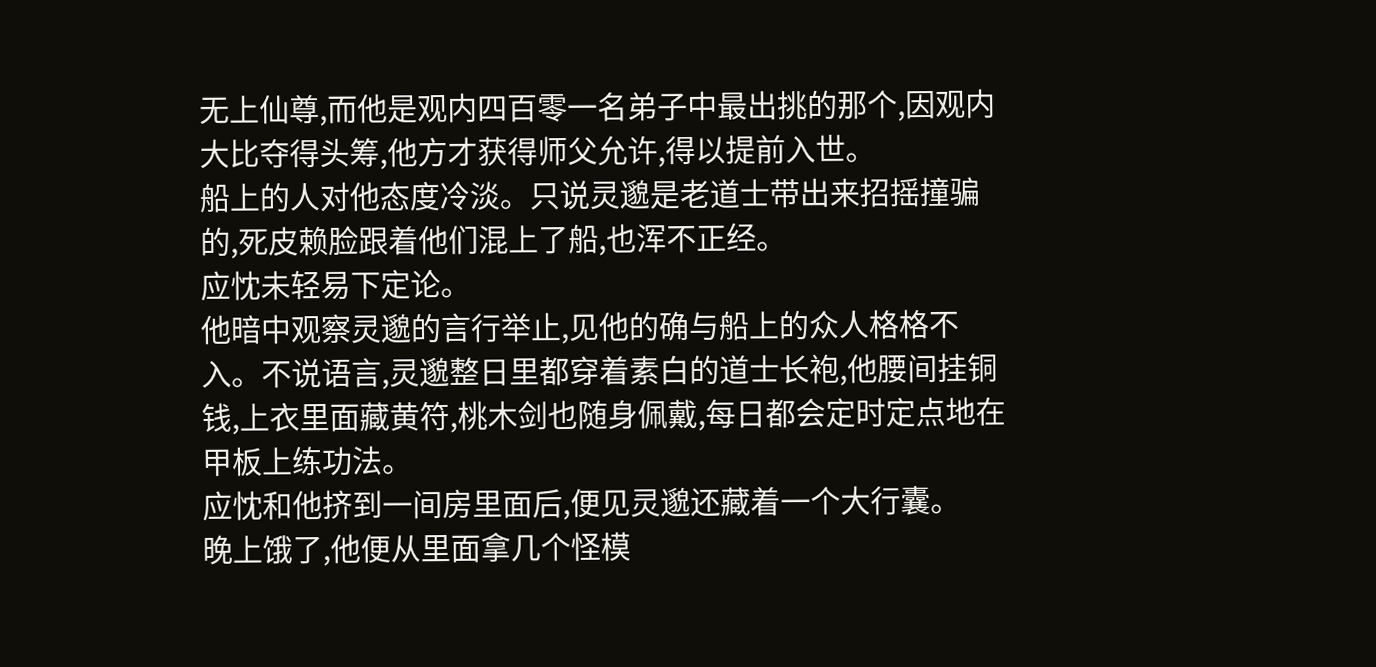无上仙尊,而他是观内四百零一名弟子中最出挑的那个,因观内大比夺得头筹,他方才获得师父允许,得以提前入世。
船上的人对他态度冷淡。只说灵邈是老道士带出来招摇撞骗的,死皮赖脸跟着他们混上了船,也浑不正经。
应忱未轻易下定论。
他暗中观察灵邈的言行举止,见他的确与船上的众人格格不入。不说语言,灵邈整日里都穿着素白的道士长袍,他腰间挂铜钱,上衣里面藏黄符,桃木剑也随身佩戴,每日都会定时定点地在甲板上练功法。
应忱和他挤到一间房里面后,便见灵邈还藏着一个大行囊。
晚上饿了,他便从里面拿几个怪模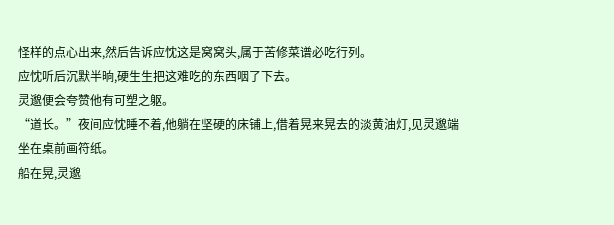怪样的点心出来,然后告诉应忱这是窝窝头,属于苦修菜谱必吃行列。
应忱听后沉默半晌,硬生生把这难吃的东西咽了下去。
灵邈便会夸赞他有可塑之躯。
“道长。”夜间应忱睡不着,他躺在坚硬的床铺上,借着晃来晃去的淡黄油灯,见灵邈端坐在桌前画符纸。
船在晃,灵邈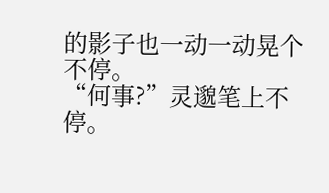的影子也一动一动晃个不停。
“何事?”灵邈笔上不停。